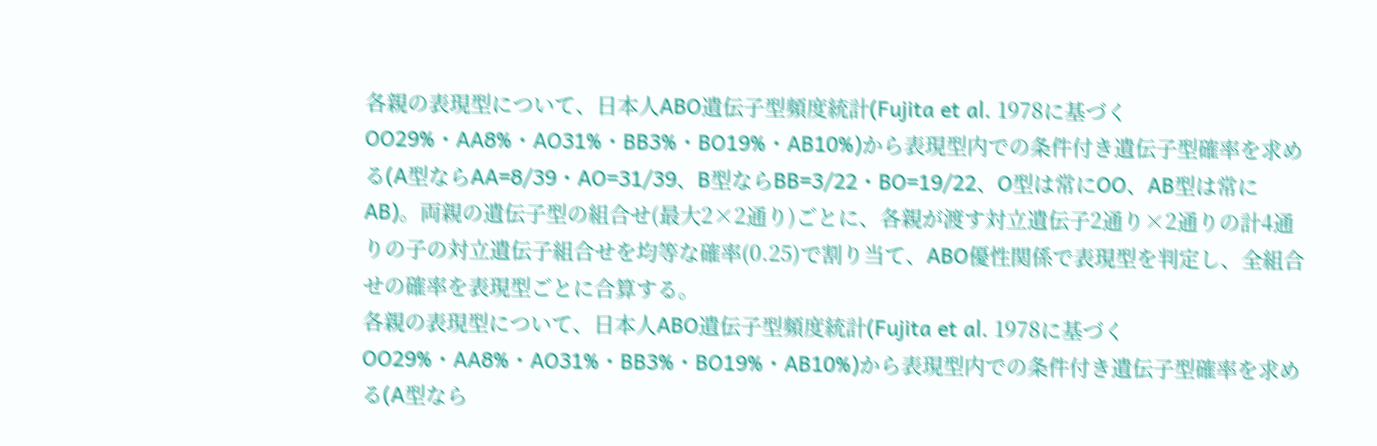各親の表現型について、日本人ABO遺伝子型頻度統計(Fujita et al. 1978に基づく OO29%・AA8%・AO31%・BB3%・BO19%・AB10%)から表現型内での条件付き遺伝子型確率を求める(A型ならAA=8/39・AO=31/39、B型ならBB=3/22・BO=19/22、O型は常にOO、AB型は常にAB)。両親の遺伝子型の組合せ(最大2×2通り)ごとに、各親が渡す対立遺伝子2通り×2通りの計4通りの子の対立遺伝子組合せを均等な確率(0.25)で割り当て、ABO優性関係で表現型を判定し、全組合せの確率を表現型ごとに合算する。
各親の表現型について、日本人ABO遺伝子型頻度統計(Fujita et al. 1978に基づく OO29%・AA8%・AO31%・BB3%・BO19%・AB10%)から表現型内での条件付き遺伝子型確率を求める(A型なら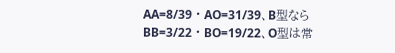AA=8/39・AO=31/39、B型ならBB=3/22・BO=19/22、O型は常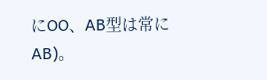にOO、AB型は常にAB)。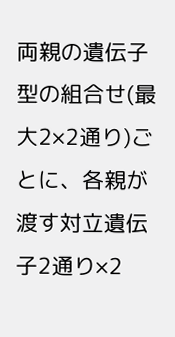両親の遺伝子型の組合せ(最大2×2通り)ごとに、各親が渡す対立遺伝子2通り×2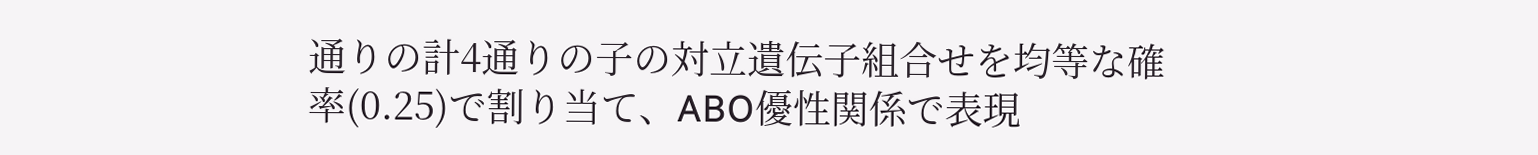通りの計4通りの子の対立遺伝子組合せを均等な確率(0.25)で割り当て、ABO優性関係で表現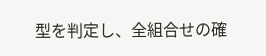型を判定し、全組合せの確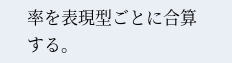率を表現型ごとに合算する。